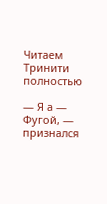Читаем Тринити полностью

— Я а — Фугой, — признался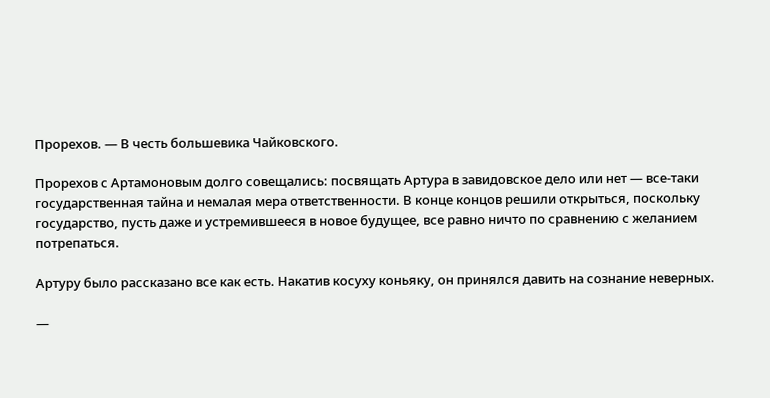Прорехов. — В честь большевика Чайковского.

Прорехов с Артамоновым долго совещались: посвящать Артура в завидовское дело или нет — все-таки государственная тайна и немалая мера ответственности. В конце концов решили открыться, поскольку государство, пусть даже и устремившееся в новое будущее, все равно ничто по сравнению с желанием потрепаться.

Артуру было рассказано все как есть. Накатив косуху коньяку, он принялся давить на сознание неверных.

—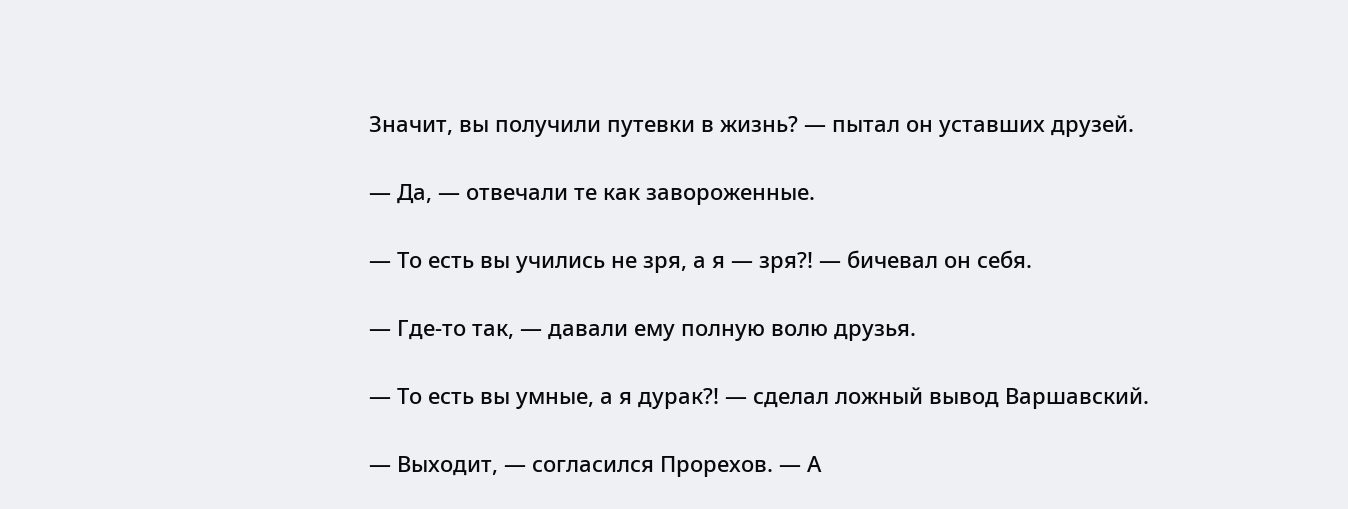Значит, вы получили путевки в жизнь? — пытал он уставших друзей.

— Да, — отвечали те как завороженные.

— То есть вы учились не зря, а я — зря?! — бичевал он себя.

— Где-то так, — давали ему полную волю друзья.

— То есть вы умные, а я дурак?! — сделал ложный вывод Варшавский.

— Выходит, — согласился Прорехов. — А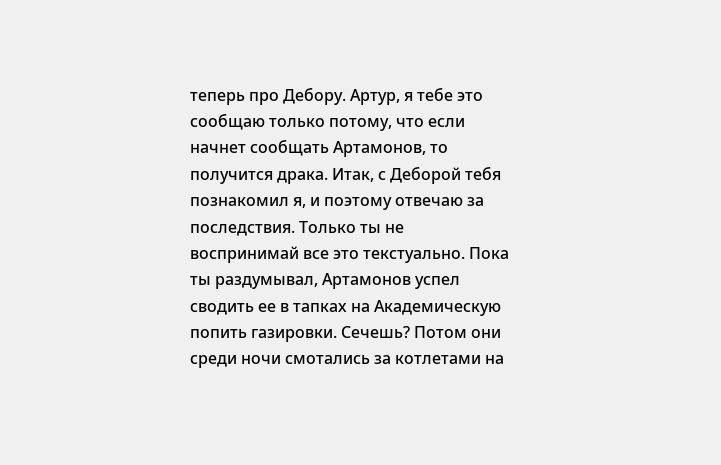теперь про Дебору. Артур, я тебе это сообщаю только потому, что если начнет сообщать Артамонов, то получится драка. Итак, с Деборой тебя познакомил я, и поэтому отвечаю за последствия. Только ты не воспринимай все это текстуально. Пока ты раздумывал, Артамонов успел сводить ее в тапках на Академическую попить газировки. Сечешь? Потом они среди ночи смотались за котлетами на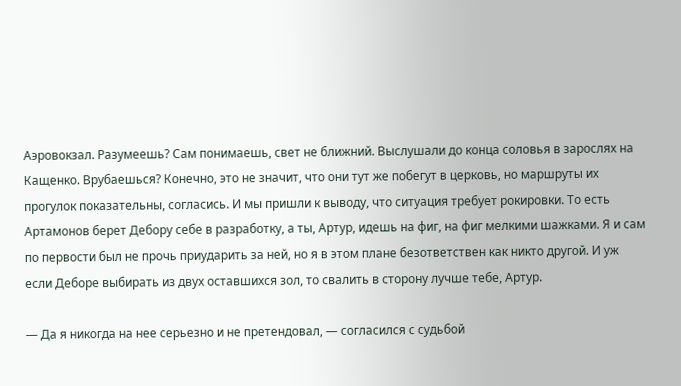Аэровокзал. Разумеешь? Сам понимаешь, свет не ближний. Выслушали до конца соловья в зарослях на Кащенко. Врубаешься? Конечно, это не значит, что они тут же побегут в церковь, но маршруты их прогулок показательны, согласись. И мы пришли к выводу, что ситуация требует рокировки. То есть Артамонов берет Дебору себе в разработку, а ты, Артур, идешь на фиг, на фиг мелкими шажками. Я и сам по первости был не прочь приударить за ней, но я в этом плане безответствен как никто другой. И уж если Деборе выбирать из двух оставшихся зол, то свалить в сторону лучше тебе, Артур.

— Да я никогда на нее серьезно и не претендовал, — согласился с судьбой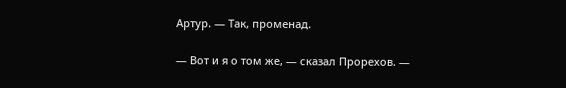Артур. — Так, променад.

— Вот и я о том же, — сказал Прорехов. —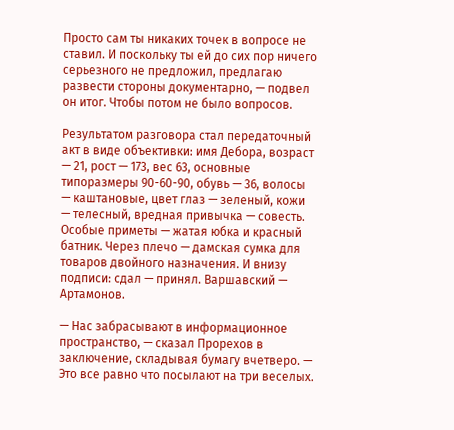Просто сам ты никаких точек в вопросе не ставил. И поскольку ты ей до сих пор ничего серьезного не предложил, предлагаю развести стороны документарно, — подвел он итог. Чтобы потом не было вопросов.

Результатом разговора стал передаточный акт в виде объективки: имя Дебора, возраст — 21, рост — 173, вес 63, основные типоразмеры 90-60-90, обувь — 36, волосы — каштановые, цвет глаз — зеленый, кожи — телесный, вредная привычка — совесть. Особые приметы — жатая юбка и красный батник. Через плечо — дамская сумка для товаров двойного назначения. И внизу подписи: сдал — принял. Варшавский — Артамонов.

— Нас забрасывают в информационное пространство, — сказал Прорехов в заключение, складывая бумагу вчетверо. — Это все равно что посылают на три веселых.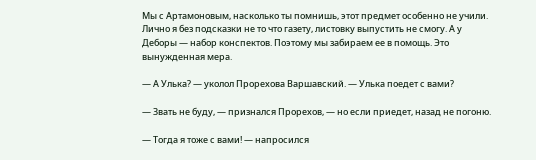Мы с Артамоновым, насколько ты помнишь, этот предмет особенно не учили. Лично я без подсказки не то что газету, листовку выпустить не смогу. А у Деборы — набор конспектов. Поэтому мы забираем ее в помощь. Это вынужденная мера.

— А Улька? — уколол Прорехова Варшавский. — Улька поедет с вами?

— Звать не буду, — признался Прорехов, — но если приедет, назад не погоню.

— Тогда я тоже с вами! — напросился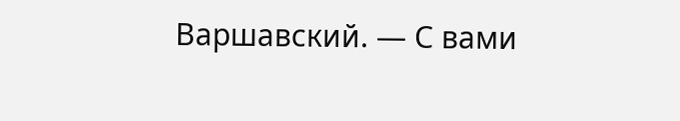Варшавский. — С вами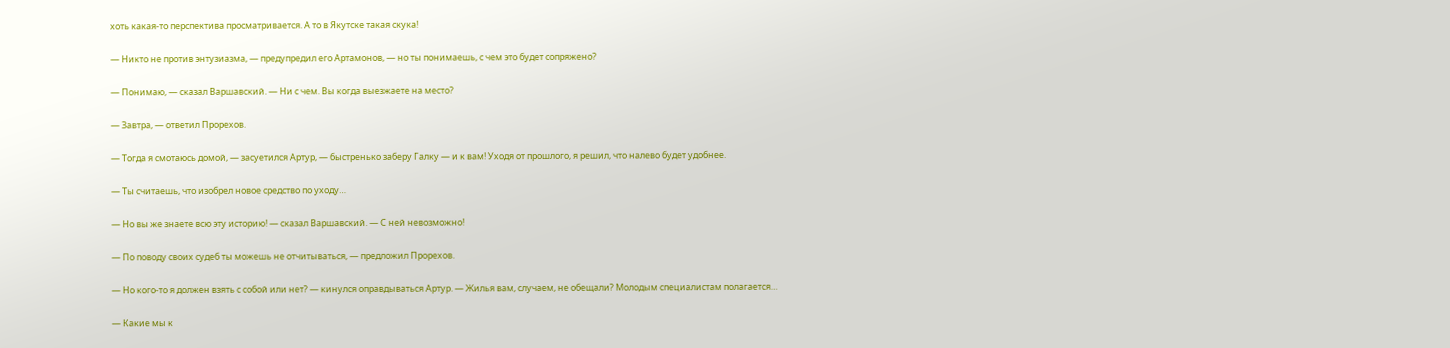хоть какая-то перспектива просматривается. А то в Якутске такая скука!

— Никто не против энтузиазма, — предупредил его Артамонов, — но ты понимаешь, с чем это будет сопряжено?

— Понимаю, — сказал Варшавский. — Ни с чем. Вы когда выезжаете на место?

— Завтра, — ответил Прорехов.

— Тогда я смотаюсь домой, — засуетился Артур, — быстренько заберу Галку — и к вам! Уходя от прошлого, я решил, что налево будет удобнее.

— Ты считаешь, что изобрел новое средство по уходу…

— Но вы же знаете всю эту историю! — сказал Варшавский. — С ней невозможно!

— По поводу своих судеб ты можешь не отчитываться, — предложил Прорехов.

— Но кого-то я должен взять с собой или нет? — кинулся оправдываться Артур. — Жилья вам, случаем, не обещали? Молодым специалистам полагается…

— Какие мы к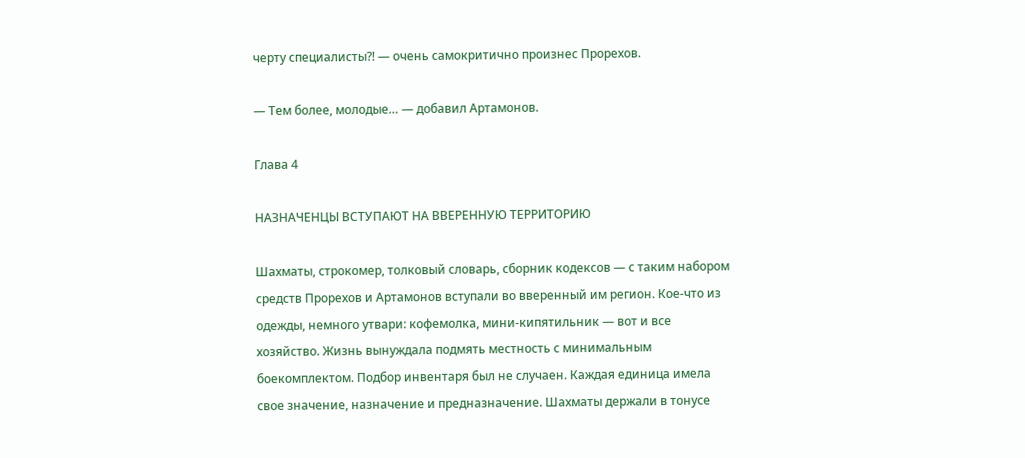черту специалисты?! — очень самокритично произнес Прорехов.

— Тем более, молодые… — добавил Артамонов.

Глава 4

НАЗНАЧЕНЦЫ ВСТУПАЮТ НА ВВЕРЕННУЮ ТЕРРИТОРИЮ

Шахматы, строкомер, толковый словарь, сборник кодексов — с таким набором средств Прорехов и Артамонов вступали во вверенный им регион. Кое-что из одежды, немного утвари: кофемолка, мини-кипятильник — вот и все хозяйство. Жизнь вынуждала подмять местность с минимальным боекомплектом. Подбор инвентаря был не случаен. Каждая единица имела свое значение, назначение и предназначение. Шахматы держали в тонусе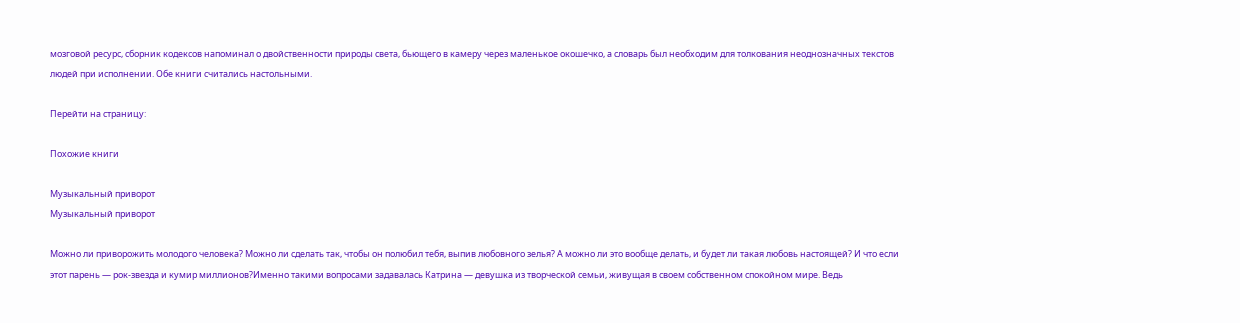мозговой ресурс, сборник кодексов напоминал о двойственности природы света, бьющего в камеру через маленькое окошечко, а словарь был необходим для толкования неоднозначных текстов людей при исполнении. Обе книги считались настольными.

Перейти на страницу:

Похожие книги

Музыкальный приворот
Музыкальный приворот

Можно ли приворожить молодого человека? Можно ли сделать так, чтобы он полюбил тебя, выпив любовного зелья? А можно ли это вообще делать, и будет ли такая любовь настоящей? И что если этот парень — рок-звезда и кумир миллионов?Именно такими вопросами задавалась Катрина — девушка из творческой семьи, живущая в своем собственном спокойном мире. Ведь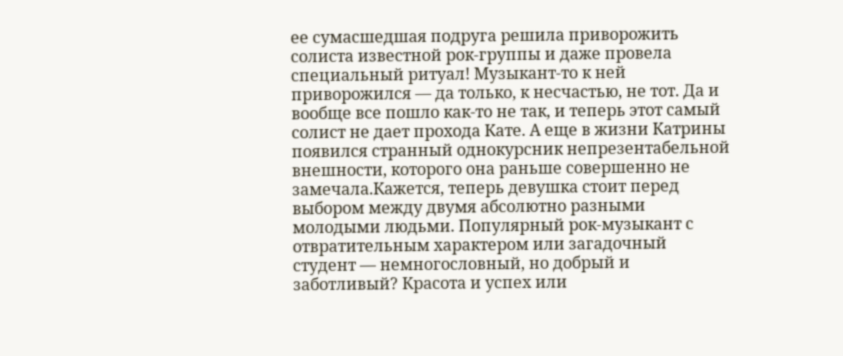ее сумасшедшая подруга решила приворожить солиста известной рок-группы и даже провела специальный ритуал! Музыкант-то к ней приворожился — да только, к несчастью, не тот. Да и вообще все пошло как-то не так, и теперь этот самый солист не дает прохода Кате. А еще в жизни Катрины появился странный однокурсник непрезентабельной внешности, которого она раньше совершенно не замечала.Кажется, теперь девушка стоит перед выбором между двумя абсолютно разными молодыми людьми. Популярный рок-музыкант с отвратительным характером или загадочный студент — немногословный, но добрый и заботливый? Красота и успех или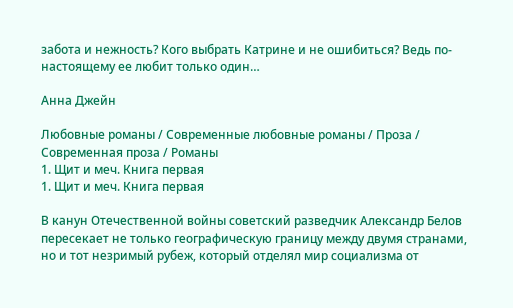забота и нежность? Кого выбрать Катрине и не ошибиться? Ведь по-настоящему ее любит только один…

Анна Джейн

Любовные романы / Современные любовные романы / Проза / Современная проза / Романы
1. Щит и меч. Книга первая
1. Щит и меч. Книга первая

В канун Отечественной войны советский разведчик Александр Белов пересекает не только географическую границу между двумя странами, но и тот незримый рубеж, который отделял мир социализма от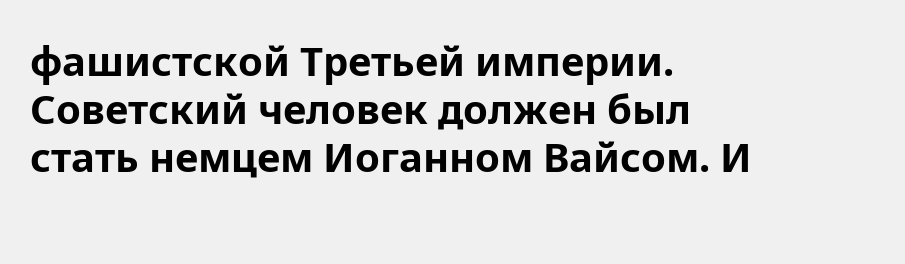фашистской Третьей империи. Советский человек должен был стать немцем Иоганном Вайсом. И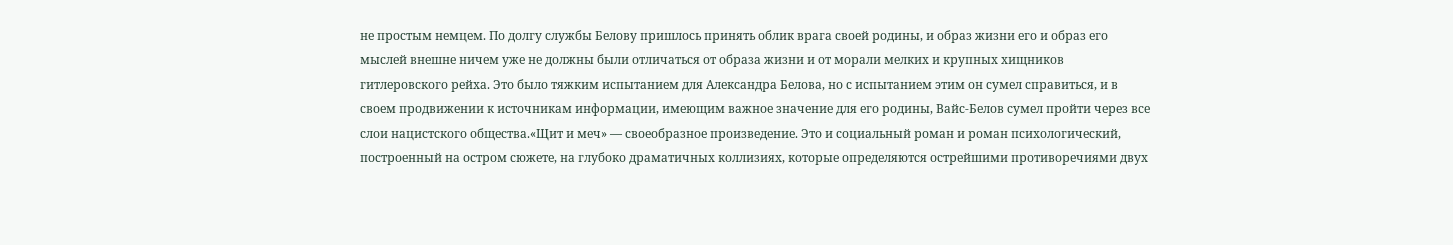не простым немцем. По долгу службы Белову пришлось принять облик врага своей родины, и образ жизни его и образ его мыслей внешне ничем уже не должны были отличаться от образа жизни и от морали мелких и крупных хищников гитлеровского рейха. Это было тяжким испытанием для Александра Белова, но с испытанием этим он сумел справиться, и в своем продвижении к источникам информации, имеющим важное значение для его родины, Вайс-Белов сумел пройти через все слои нацистского общества.«Щит и меч» — своеобразное произведение. Это и социальный роман и роман психологический, построенный на остром сюжете, на глубоко драматичных коллизиях, которые определяются острейшими противоречиями двух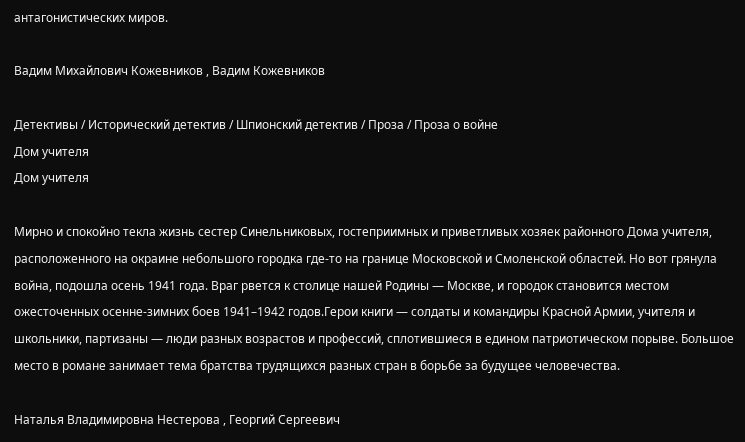антагонистических миров.

Вадим Михайлович Кожевников , Вадим Кожевников

Детективы / Исторический детектив / Шпионский детектив / Проза / Проза о войне
Дом учителя
Дом учителя

Мирно и спокойно текла жизнь сестер Синельниковых, гостеприимных и приветливых хозяек районного Дома учителя, расположенного на окраине небольшого городка где-то на границе Московской и Смоленской областей. Но вот грянула война, подошла осень 1941 года. Враг рвется к столице нашей Родины — Москве, и городок становится местом ожесточенных осенне-зимних боев 1941–1942 годов.Герои книги — солдаты и командиры Красной Армии, учителя и школьники, партизаны — люди разных возрастов и профессий, сплотившиеся в едином патриотическом порыве. Большое место в романе занимает тема братства трудящихся разных стран в борьбе за будущее человечества.

Наталья Владимировна Нестерова , Георгий Сергеевич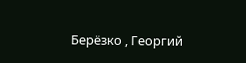Берёзко , Георгий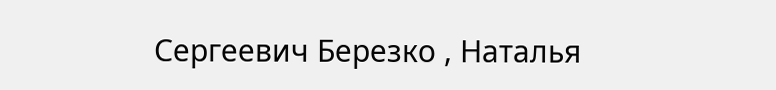Сергеевич Березко , Наталья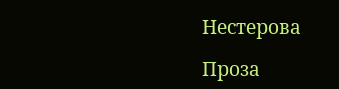Нестерова

Проза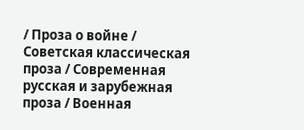/ Проза о войне / Советская классическая проза / Современная русская и зарубежная проза / Военная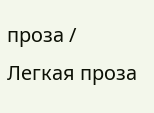проза / Легкая проза